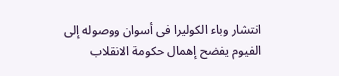انتشار وباء الكوليرا فى أسوان ووصوله إلى الفيوم يفضح إهمال حكومة الانقلاب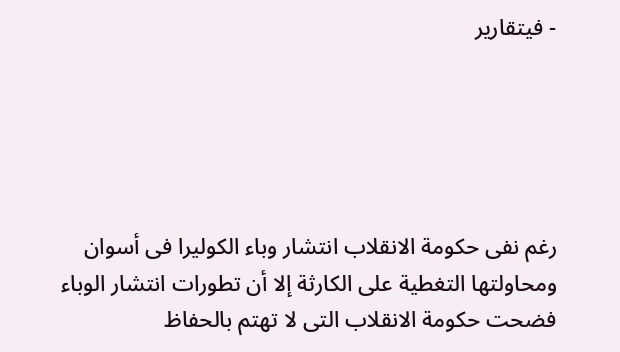- فيتقارير





رغم نفى حكومة الانقلاب انتشار وباء الكوليرا فى أسوان ومحاولتها التغطية على الكارثة إلا أن تطورات انتشار الوباء فضحت حكومة الانقلاب التى لا تهتم بالحفاظ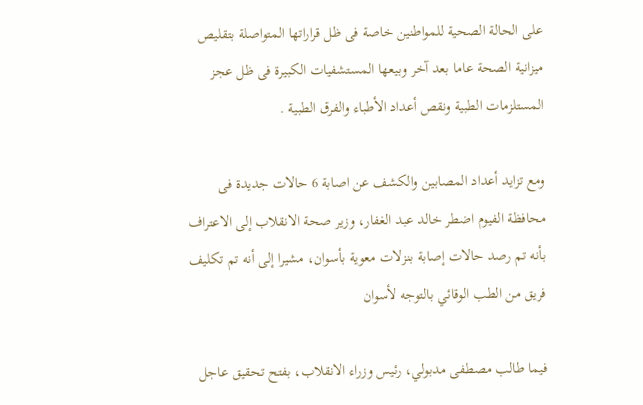على الحالة الصحية للمواطنين خاصة فى ظل قراراتها المتواصلة بتقليص ميزانية الصحة عاما بعد آخر وبيعها المستشفيات الكبيرة فى ظل عجز المستلزمات الطبية ونقص أعداد الأطباء والفرق الطبية .

ومع تزايد أعداد المصابين والكشف عن اصابة 6 حالات جديدة فى محافظة الفيوم اضطر خالد عبد الغفار، وزير صحة الانقلاب إلى الاعتراف بأنه تم رصد حالات إصابة بنزلات معوية بأسوان، مشيرا إلى أنه تم تكليف فريق من الطب الوقائي بالتوجه لأسوان

فيما طالب مصطفى مدبولي، رئيس وزراء الانقلاب، بفتح تحقيق عاجل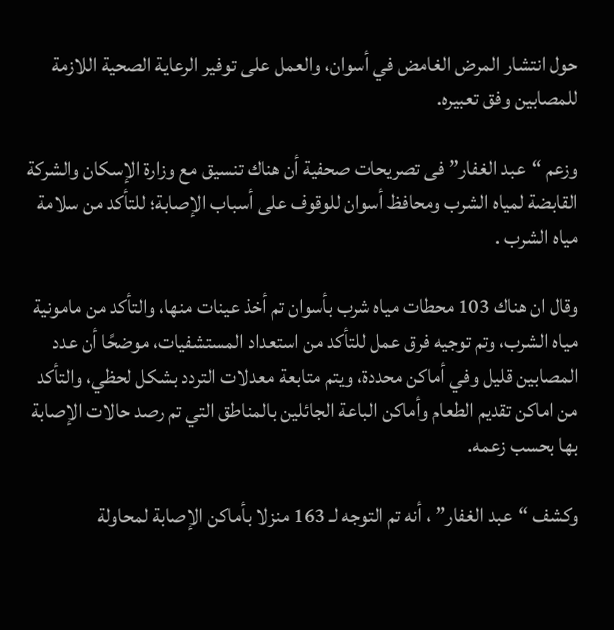حول انتشار المرض الغامض في أسوان، والعمل على توفير الرعاية الصحية اللازمة للمصابين وفق تعبيره.

وزعم “عبد الغفار” فى تصريحات صحفية أن هناك تنسيق مع وزارة الإسكان والشركة القابضة لمياه الشرب ومحافظ أسوان للوقوف على أسباب الإصابة؛ للتأكد من سلامة مياه الشرب .

وقال ان هناك 103 محطات مياه شرب بأسوان تم أخذ عينات منها، والتأكد من مامونية مياه الشرب، وتم توجيه فرق عمل للتأكد من استعداد المستشفيات، موضحًا أن عدد المصابين قليل وفي أماكن محددة، ويتم متابعة معدلات التردد بشكل لحظي، والتأكد من اماكن تقديم الطعام وأماكن الباعة الجائلين بالمناطق التي تم رصد حالات الإصابة بها بحسب زعمه.

وكشف “عبد الغفار” ، أنه تم التوجه لـ 163 منزلا بأماكن الإصابة لمحاولة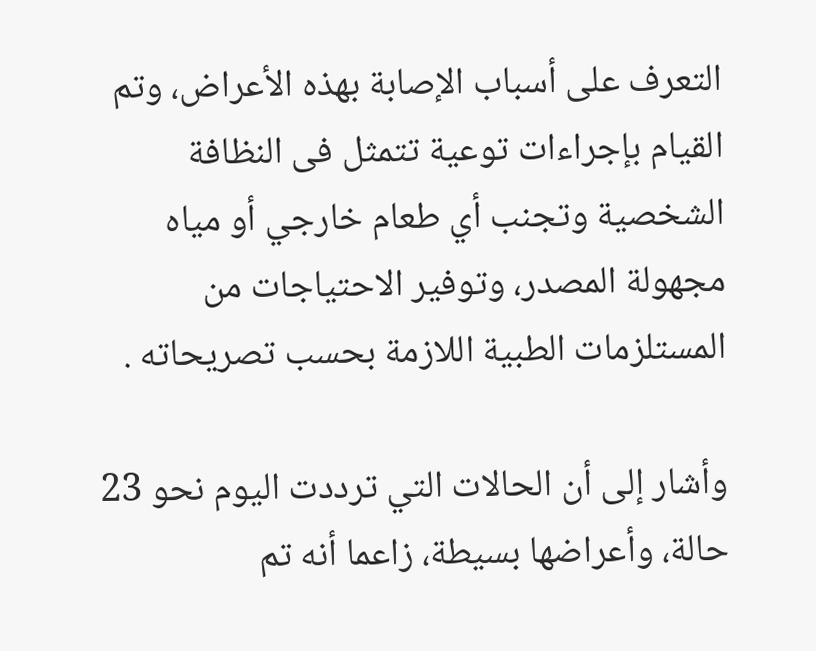التعرف على أسباب الإصابة بهذه الأعراض، وتم القيام بإجراءات توعية تتمثل فى النظافة الشخصية وتجنب أي طعام خارجي أو مياه مجهولة المصدر، وتوفير الاحتياجات من المستلزمات الطبية اللازمة بحسب تصريحاته .

وأشار إلى أن الحالات التي ترددت اليوم نحو 23 حالة، وأعراضها بسيطة، زاعما أنه تم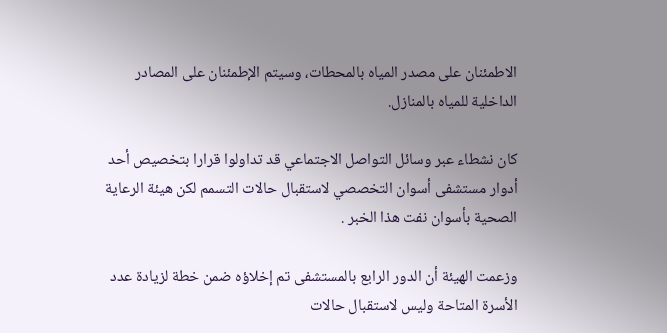الاطمئنان على مصدر المياه بالمحطات، وسيتم الإطمئنان على المصادر الداخلية للمياه بالمنازل.

كان نشطاء عبر وسائل التواصل الاجتماعي قد تداولوا قرارا بتخصيص أحد أدوار مستشفى أسوان التخصصي لاستقبال حالات التسمم لكن هيئة الرعاية الصحية بأسوان نفت هذا الخبر .

وزعمت الهيئة أن الدور الرابع بالمستشفى تم إخلاؤه ضمن خطة لزيادة عدد الأسرة المتاحة وليس لاستقبال حالات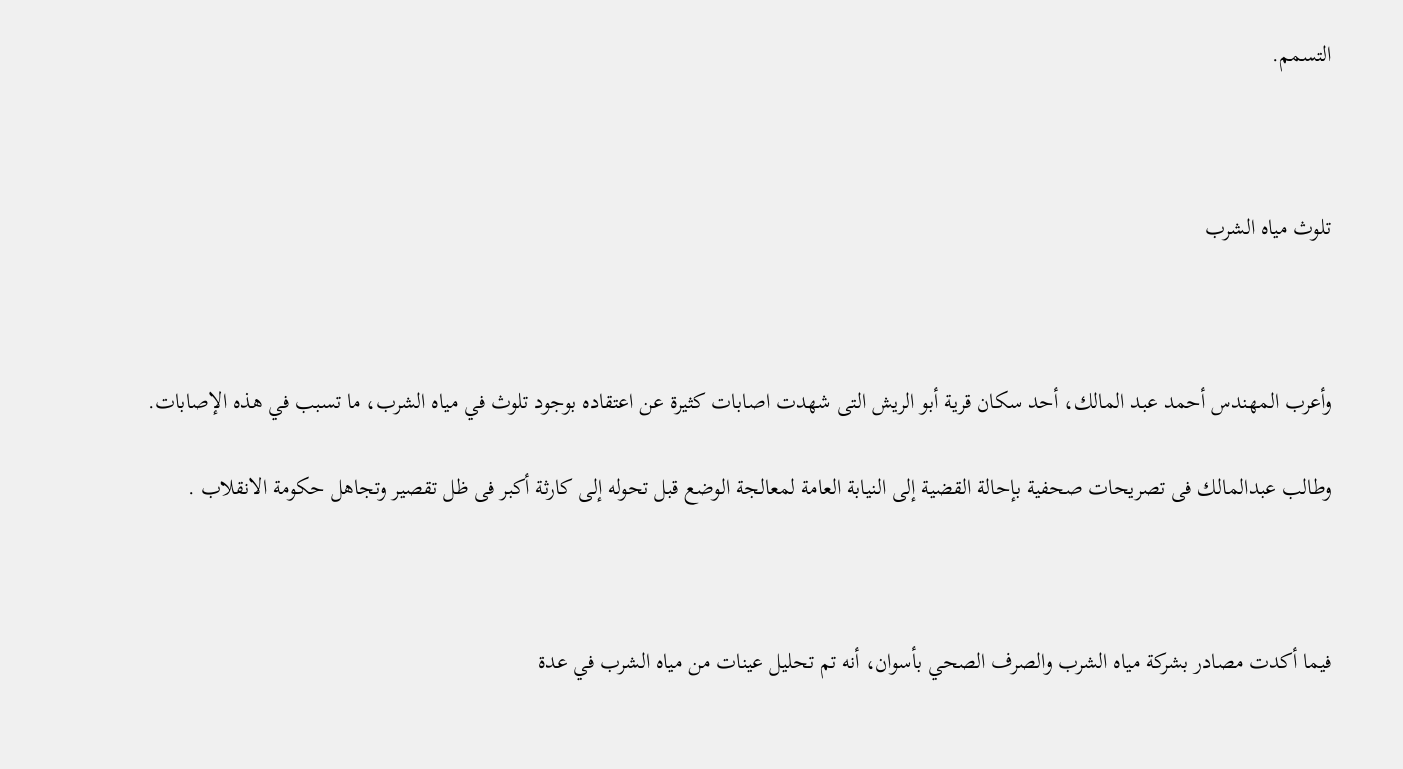التسمم.



تلوث مياه الشرب



وأعرب المهندس أحمد عبد المالك، أحد سكان قرية أبو الريش التى شهدت اصابات كثيرة عن اعتقاده بوجود تلوث في مياه الشرب، ما تسبب في هذه الإصابات.

وطالب عبدالمالك فى تصريحات صحفية بإحالة القضية إلى النيابة العامة لمعالجة الوضع قبل تحوله إلى كارثة أكبر فى ظل تقصير وتجاهل حكومة الانقلاب .



فيما أكدت مصادر بشركة مياه الشرب والصرف الصحي بأسوان، أنه تم تحليل عينات من مياه الشرب في عدة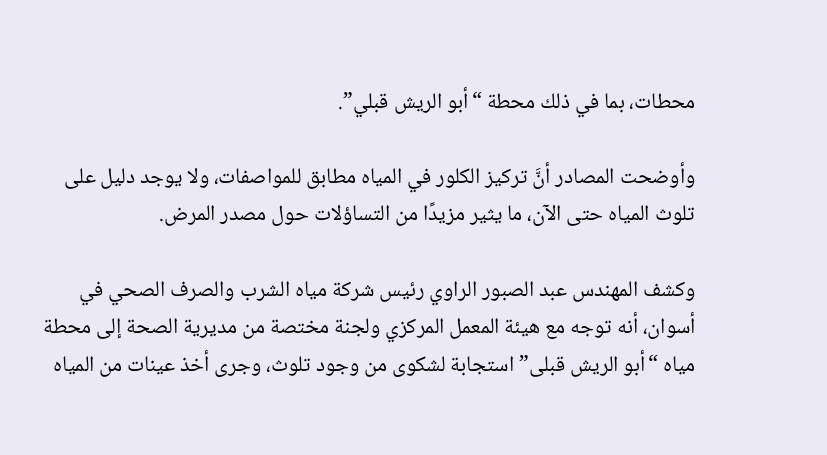محطات، بما في ذلك محطة “أبو الريش قبلي”.

وأوضحت المصادر أنَّ تركيز الكلور في المياه مطابق للمواصفات، ولا يوجد دليل على تلوث المياه حتى الآن، ما يثير مزيدًا من التساؤلات حول مصدر المرض.

وكشف المهندس عبد الصبور الراوي رئيس شركة مياه الشرب والصرف الصحي في أسوان، أنه توجه مع هيئة المعمل المركزي ولجنة مختصة من مديرية الصحة إلى محطة مياه “أبو الريش قبلى” استجابة لشكوى من وجود تلوث، وجرى أخذ عينات من المياه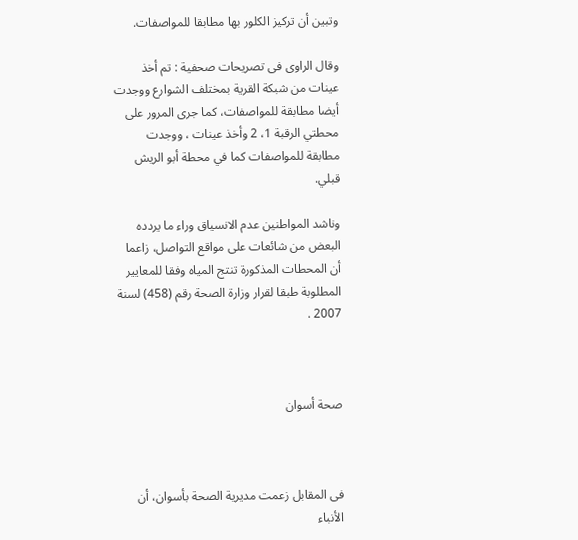وتبين أن تركيز الكلور بها مطابقا للمواصفات.

وقال الراوى فى تصريحات صحفية : تم أخذ عينات من شبكة القرية بمختلف الشوارع ووجدت أيضا مطابقة للمواصفات، كما جرى المرور على محطتي الرقبة 1، 2 وأخذ عينات ، ووجدت مطابقة للمواصفات كما في محطة أبو الريش قبلي.

وناشد المواطنين عدم الانسياق وراء ما يردده البعض من شائعات على مواقع التواصل، زاعما أن المحطات المذكورة تنتج المياه وفقا للمعايير المطلوبة طبقا لقرار وزارة الصحة رقم (458) لسنة 2007 .



صحة أسوان



فى المقابل زعمت مديرية الصحة بأسوان، أن الأنباء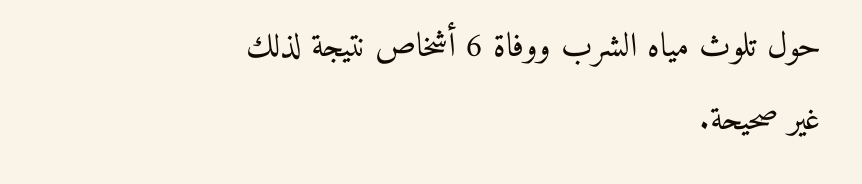حول تلوث مياه الشرب ووفاة 6 أشخاص نتيجة لذلك غير صحيحة.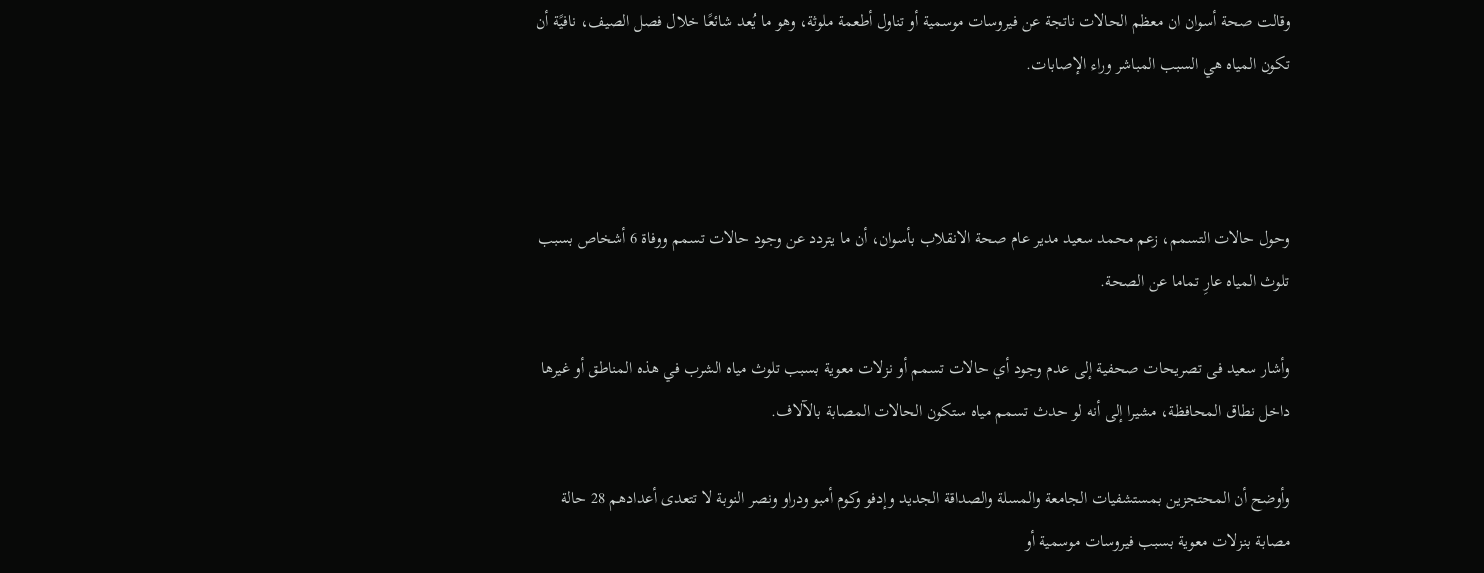وقالت صحة أسوان ان معظم الحالات ناتجة عن فيروسات موسمية أو تناول أطعمة ملوثة، وهو ما يُعد شائعًا خلال فصل الصيف، نافيًة أن تكون المياه هي السبب المباشر وراء الإصابات.



وحول حالات التسمم، زعم محمد سعيد مدير عام صحة الانقلاب بأسوان، أن ما يتردد عن وجود حالات تسمم ووفاة 6 أشخاص بسبب تلوث المياه عارِ تماما عن الصحة.

وأشار سعيد فى تصريحات صحفية إلى عدم وجود أي حالات تسمم أو نزلات معوية بسبب تلوث مياه الشرب في هذه المناطق أو غيرها داخل نطاق المحافظة، مشيرا إلى أنه لو حدث تسمم مياه ستكون الحالات المصابة بالآلاف.

وأوضح أن المحتجزين بمستشفيات الجامعة والمسلة والصداقة الجديد وإدفو وكوم أمبو ودراو ونصر النوبة لا تتعدى أعدادهم 28 حالة مصابة بنزلات معوية بسبب فيروسات موسمية أو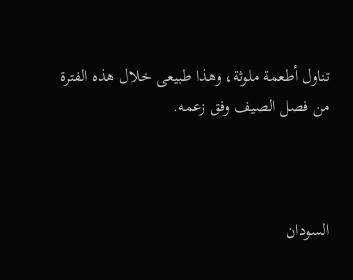تناول أطعمة ملوثة، وهذا طبيعى خلال هذه الفترة من فصل الصيف وفق زعمه.



السودان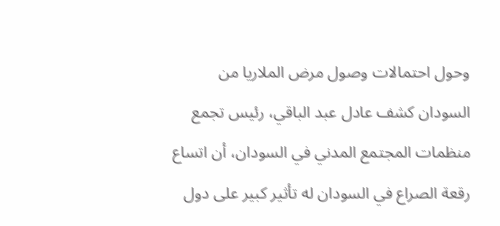وحول احتمالات وصول مرض الملاريا من السودان كشف عادل عبد الباقي، رئيس تجمع منظمات المجتمع المدني في السودان، أن اتساع رقعة الصراع في السودان له تأثير كبير على دول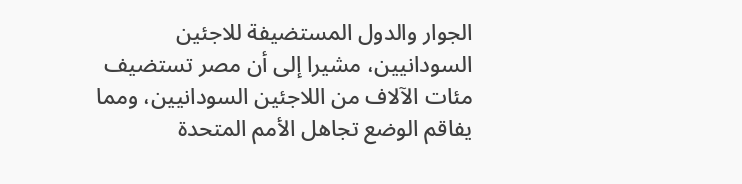الجوار والدول المستضيفة للاجئين السودانيين، مشيرا إلى أن مصر تستضيف مئات الآلاف من اللاجئين السودانيين، ومما يفاقم الوضع تجاهل الأمم المتحدة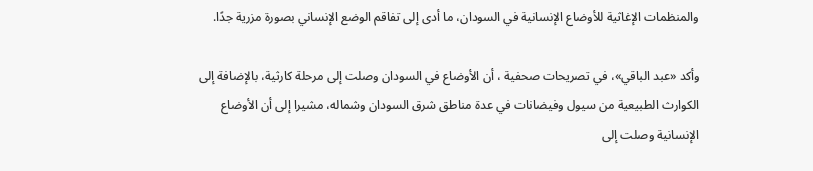والمنظمات الإغاثية للأوضاع الإنسانية في السودان، ما أدى إلى تفاقم الوضع الإنساني بصورة مزرية جدًا.

وأكد «عبد الباقي»، في تصريحات صحفية ، أن الأوضاع في السودان وصلت إلى مرحلة كارثية، بالإضافة إلى الكوارث الطبيعية من سيول وفيضانات في عدة مناطق شرق السودان وشماله، مشيرا إلى أن الأوضاع الإنسانية وصلت إلى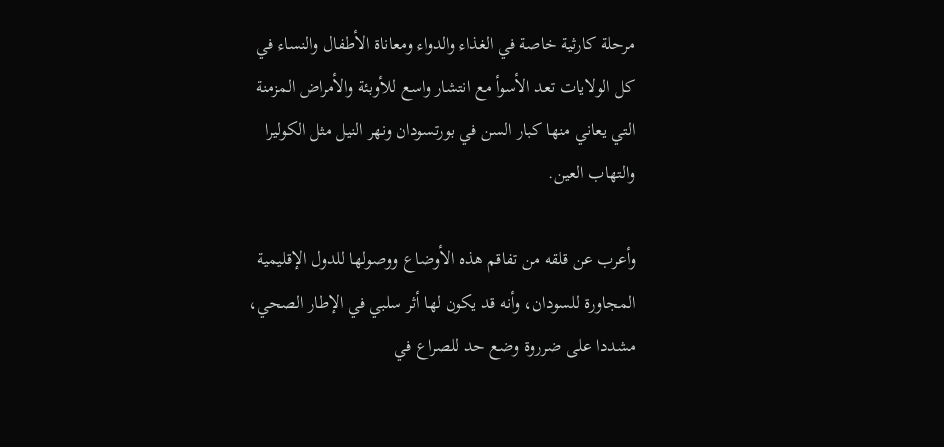مرحلة كارثية خاصة في الغذاء والدواء ومعاناة الأطفال والنساء في كل الولايات تعد الأسوأ مع انتشار واسع للأوبئة والأمراض المزمنة التي يعاني منها كبار السن في بورتسودان ونهر النيل مثل الكوليرا والتهاب العين.

وأعرب عن قلقه من تفاقم هذه الأوضاع ووصولها للدول الإقليمية المجاورة للسودان، وأنه قد يكون لها أثر سلبي في الإطار الصحي، مشددا على ضرروة وضع حد للصراع في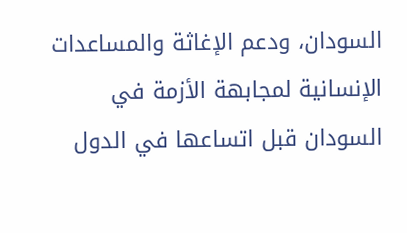السودان، ودعم الإغاثة والمساعدات الإنسانية لمجابهة الأزمة في السودان قبل اتساعها في الدول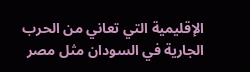الإقليمية التي تعاني من الحرب الجارية في السودان مثل مصر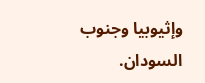وإثيوبيا وجنوب السودان.